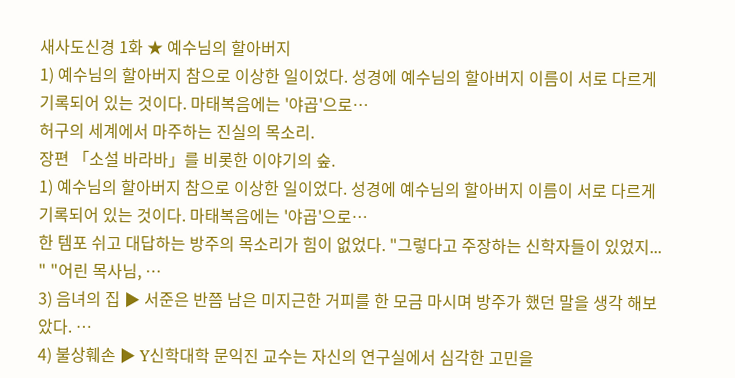새사도신경 1화 ★ 예수님의 할아버지
1) 예수님의 할아버지 참으로 이상한 일이었다. 성경에 예수님의 할아버지 이름이 서로 다르게 기록되어 있는 것이다. 마태복음에는 '야곱'으로…
허구의 세계에서 마주하는 진실의 목소리.
장편 「소설 바라바」를 비롯한 이야기의 숲.
1) 예수님의 할아버지 참으로 이상한 일이었다. 성경에 예수님의 할아버지 이름이 서로 다르게 기록되어 있는 것이다. 마태복음에는 '야곱'으로…
한 템포 쉬고 대답하는 방주의 목소리가 힘이 없었다. "그렇다고 주장하는 신학자들이 있었지... " "어린 목사님, …
3) 음녀의 집 ▶ 서준은 반쯤 남은 미지근한 거피를 한 모금 마시며 방주가 했던 말을 생각 해보았다. …
4) 불상훼손 ▶ Y신학대학 문익진 교수는 자신의 연구실에서 심각한 고민을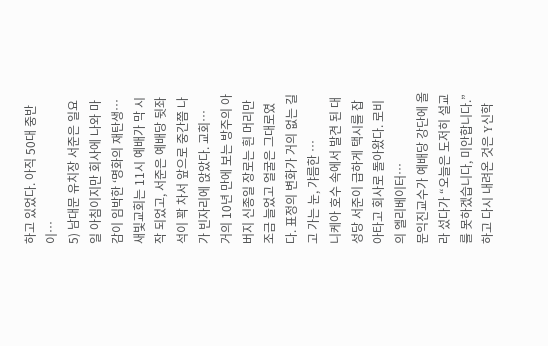하고 있었다. 아직 50대 중반이…
5) 남대문 유치장 서준은 일요일 아침이지만 회사에 나와 마감이 임박한 ‘명화의 재탄생…
새빛교회는 11시 예배가 막 시작 되었고, 서준은 예배당 뒷좌석이 꽉 차서 앞으로 중간쯤 나가 빈자리에 앉았다. 교회…
거의 10년 만에 보는 방주의 아버지 신종일 장로는 흰 머리만 조금 늘었고 얼굴은 그대로였다. 표정의 변화가 거의 없는 길고 가는 눈, 갸름한 …
니케아 호수 속에서 발견 된 대성당 서준이 급하게 택시를 잡아타고 회사로 돌아왔다. 로비의 엘리베이터…
문익진교수가 예배당 강단에 올라 섰다가 “오늘은 도저히 설교를 못하겠습니다, 미안합니다.” 하고 다시 내려온 것은 Y신학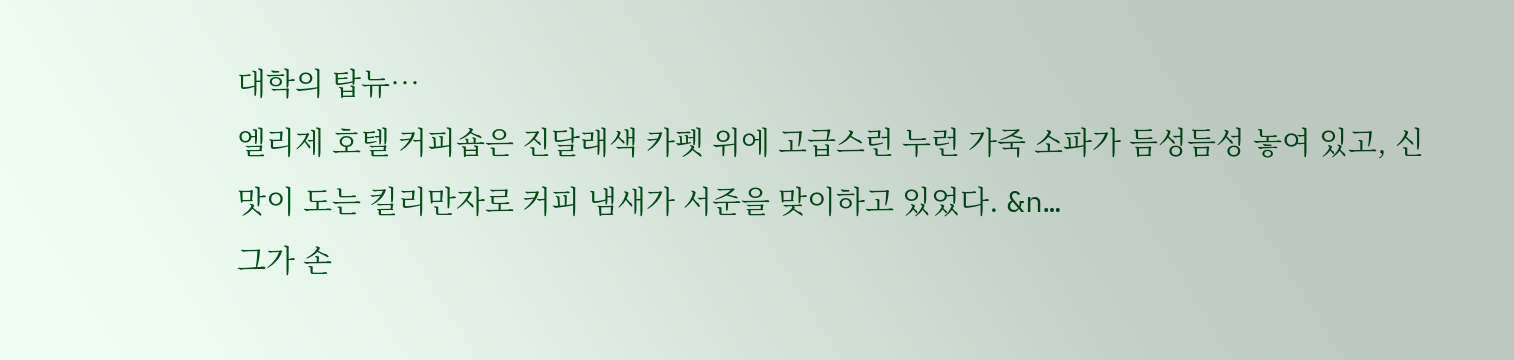대학의 탑뉴…
엘리제 호텔 커피숍은 진달래색 카펫 위에 고급스런 누런 가죽 소파가 듬성듬성 놓여 있고, 신맛이 도는 킬리만자로 커피 냄새가 서준을 맞이하고 있었다. &n…
그가 손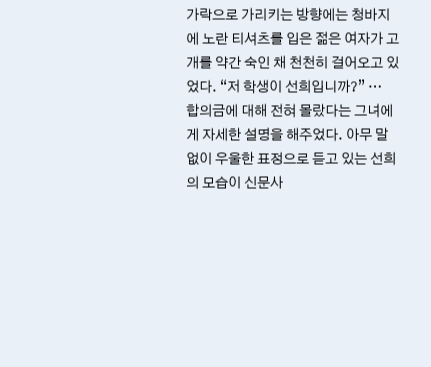가락으로 가리키는 방향에는 청바지에 노란 티셔츠를 입은 젊은 여자가 고개를 약간 숙인 채 천천히 걸어오고 있었다. “저 학생이 선희입니까?” …
합의금에 대해 전혀 몰랐다는 그녀에게 자세한 설명을 해주었다. 아무 말 없이 우울한 표정으로 듣고 있는 선희의 모습이 신문사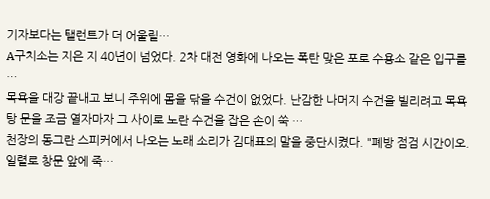기자보다는 탤런트가 더 어울릴…
A구치소는 지은 지 40년이 넘었다. 2차 대전 영화에 나오는 폭탄 맞은 포로 수용소 같은 입구를 …
목욕을 대강 끝내고 보니 주위에 몸을 닦을 수건이 없었다. 난감한 나머지 수건을 빌리려고 목욕탕 문을 조금 열자마자 그 사이로 노란 수건을 잡은 손이 쑥 …
천장의 동그란 스피커에서 나오는 노래 소리가 김대표의 말을 중단시켰다. "폐방 점검 시간이오. 일렬로 창문 앞에 죽…